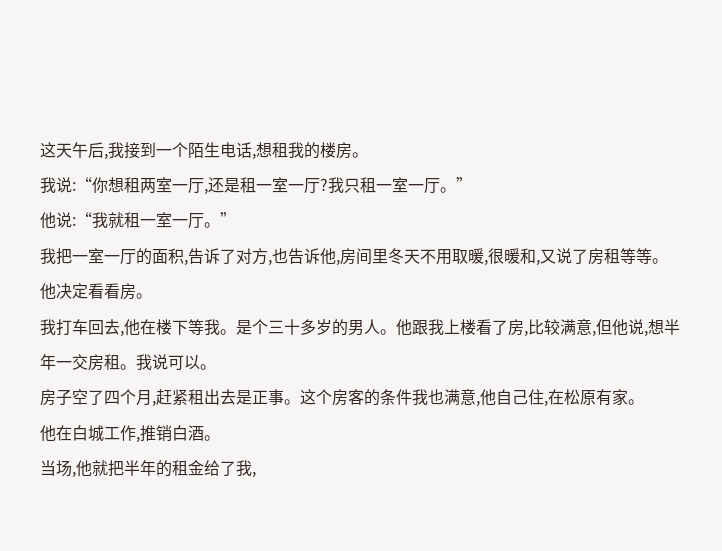这天午后,我接到一个陌生电话,想租我的楼房。
我说:“你想租两室一厅,还是租一室一厅?我只租一室一厅。”
他说:“我就租一室一厅。”
我把一室一厅的面积,告诉了对方,也告诉他,房间里冬天不用取暖,很暖和,又说了房租等等。
他决定看看房。
我打车回去,他在楼下等我。是个三十多岁的男人。他跟我上楼看了房,比较满意,但他说,想半年一交房租。我说可以。
房子空了四个月,赶紧租出去是正事。这个房客的条件我也满意,他自己住,在松原有家。
他在白城工作,推销白酒。
当场,他就把半年的租金给了我,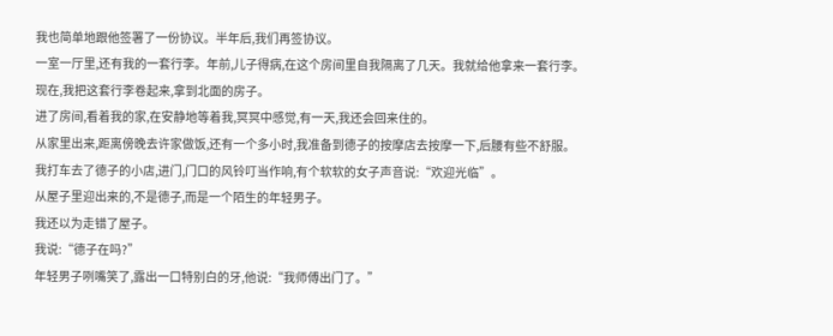我也简单地跟他签署了一份协议。半年后,我们再签协议。
一室一厅里,还有我的一套行李。年前,儿子得病,在这个房间里自我隔离了几天。我就给他拿来一套行李。
现在,我把这套行李卷起来,拿到北面的房子。
进了房间,看着我的家,在安静地等着我,冥冥中感觉,有一天,我还会回来住的。
从家里出来,距离傍晚去许家做饭,还有一个多小时,我准备到德子的按摩店去按摩一下,后腰有些不舒服。
我打车去了德子的小店,进门,门口的风铃叮当作响,有个软软的女子声音说:“欢迎光临”。
从屋子里迎出来的,不是德子,而是一个陌生的年轻男子。
我还以为走错了屋子。
我说:“德子在吗?”
年轻男子咧嘴笑了,露出一口特别白的牙,他说:“我师傅出门了。”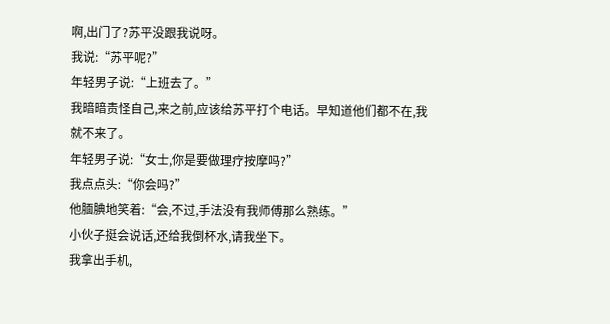啊,出门了?苏平没跟我说呀。
我说:“苏平呢?”
年轻男子说:“上班去了。”
我暗暗责怪自己,来之前,应该给苏平打个电话。早知道他们都不在,我就不来了。
年轻男子说:“女士,你是要做理疗按摩吗?”
我点点头:“你会吗?”
他腼腆地笑着:“会,不过,手法没有我师傅那么熟练。”
小伙子挺会说话,还给我倒杯水,请我坐下。
我拿出手机,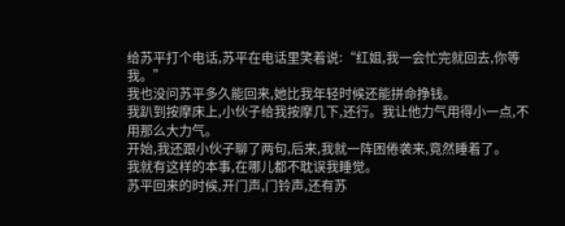给苏平打个电话,苏平在电话里笑着说:“红姐,我一会忙完就回去,你等我。”
我也没问苏平多久能回来,她比我年轻时候还能拼命挣钱。
我趴到按摩床上,小伙子给我按摩几下,还行。我让他力气用得小一点,不用那么大力气。
开始,我还跟小伙子聊了两句,后来,我就一阵困倦袭来,竟然睡着了。
我就有这样的本事,在哪儿都不耽误我睡觉。
苏平回来的时候,开门声,门铃声,还有苏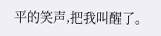平的笑声,把我叫醒了。